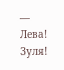— Лева! Зуля!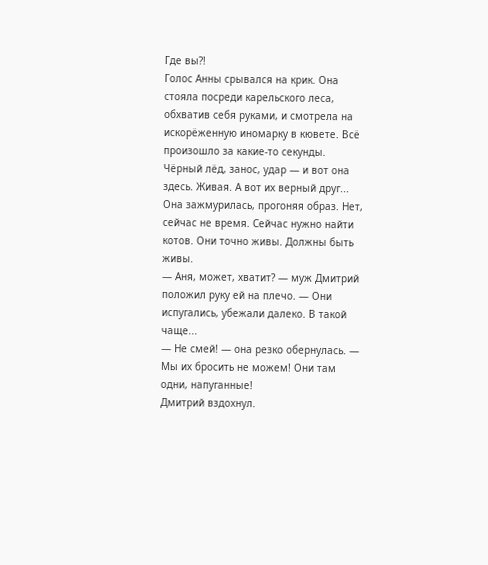Где вы?!
Голос Анны срывался на крик. Она стояла посреди карельского леса, обхватив себя руками, и смотрела на искорёженную иномарку в кювете. Всё произошло за какие-то секунды. Чёрный лёд, занос, удар — и вот она здесь. Живая. А вот их верный друг...
Она зажмурилась, прогоняя образ. Нет, сейчас не время. Сейчас нужно найти котов. Они точно живы. Должны быть живы.
— Аня, может, хватит? — муж Дмитрий положил руку ей на плечо. — Они испугались, убежали далеко. В такой чаще...
— Не смей! — она резко обернулась. — Мы их бросить не можем! Они там одни, напуганные!
Дмитрий вздохнул.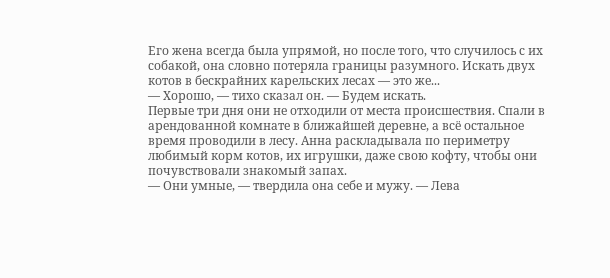Его жена всегда была упрямой, но после того, что случилось с их собакой, она словно потеряла границы разумного. Искать двух котов в бескрайних карельских лесах — это же...
— Хорошо, — тихо сказал он. — Будем искать.
Первые три дня они не отходили от места происшествия. Спали в арендованной комнате в ближайшей деревне, а всё остальное время проводили в лесу. Анна раскладывала по периметру любимый корм котов, их игрушки, даже свою кофту, чтобы они почувствовали знакомый запах.
— Они умные, — твердила она себе и мужу. — Лева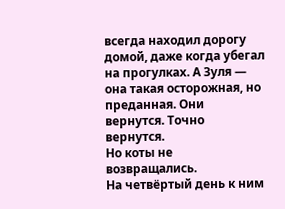всегда находил дорогу домой, даже когда убегал на прогулках. А Зуля — она такая осторожная, но преданная. Они вернутся. Точно вернутся.
Но коты не возвращались.
На четвёртый день к ним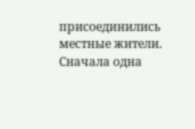присоединились местные жители. Сначала одна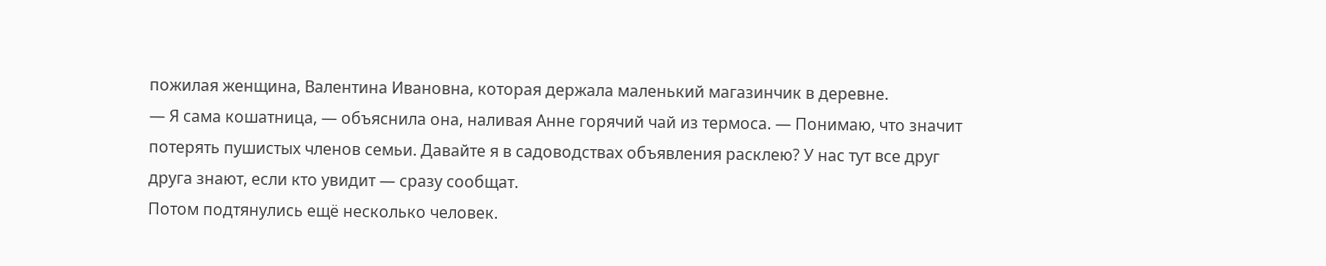пожилая женщина, Валентина Ивановна, которая держала маленький магазинчик в деревне.
— Я сама кошатница, — объяснила она, наливая Анне горячий чай из термоса. — Понимаю, что значит потерять пушистых членов семьи. Давайте я в садоводствах объявления расклею? У нас тут все друг друга знают, если кто увидит — сразу сообщат.
Потом подтянулись ещё несколько человек.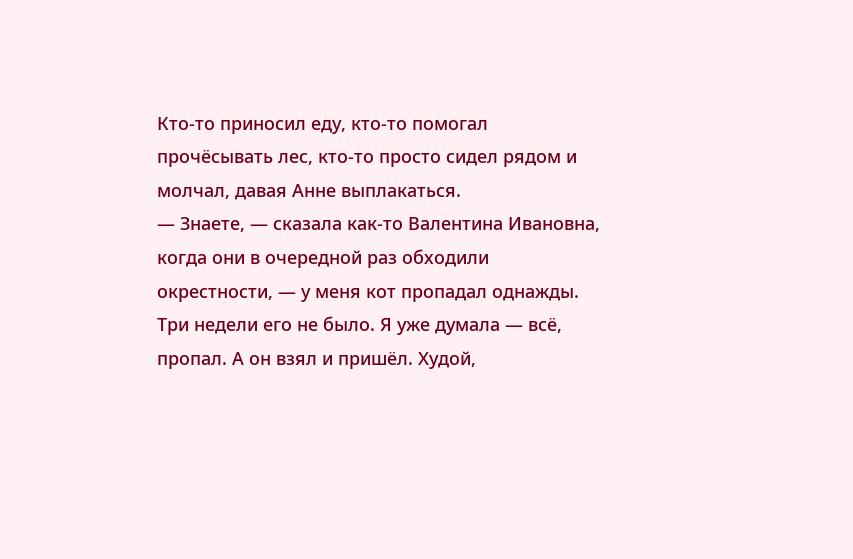Кто-то приносил еду, кто-то помогал прочёсывать лес, кто-то просто сидел рядом и молчал, давая Анне выплакаться.
— Знаете, — сказала как-то Валентина Ивановна, когда они в очередной раз обходили окрестности, — у меня кот пропадал однажды. Три недели его не было. Я уже думала — всё, пропал. А он взял и пришёл. Худой,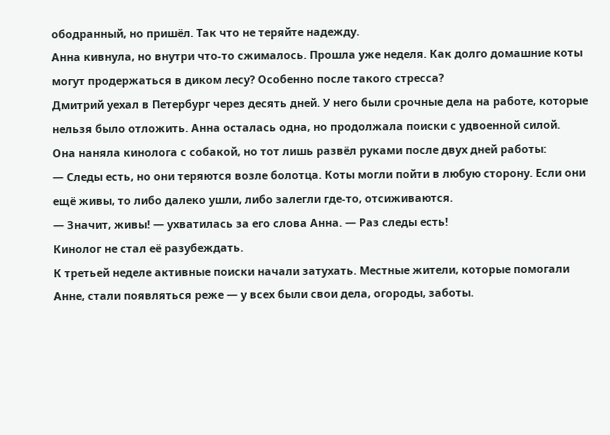ободранный, но пришёл. Так что не теряйте надежду.
Анна кивнула, но внутри что-то сжималось. Прошла уже неделя. Как долго домашние коты могут продержаться в диком лесу? Особенно после такого стресса?
Дмитрий уехал в Петербург через десять дней. У него были срочные дела на работе, которые нельзя было отложить. Анна осталась одна, но продолжала поиски с удвоенной силой.
Она наняла кинолога с собакой, но тот лишь развёл руками после двух дней работы:
— Следы есть, но они теряются возле болотца. Коты могли пойти в любую сторону. Если они ещё живы, то либо далеко ушли, либо залегли где-то, отсиживаются.
— Значит, живы! — ухватилась за его слова Анна. — Раз следы есть!
Кинолог не стал её разубеждать.
К третьей неделе активные поиски начали затухать. Местные жители, которые помогали Анне, стали появляться реже — у всех были свои дела, огороды, заботы.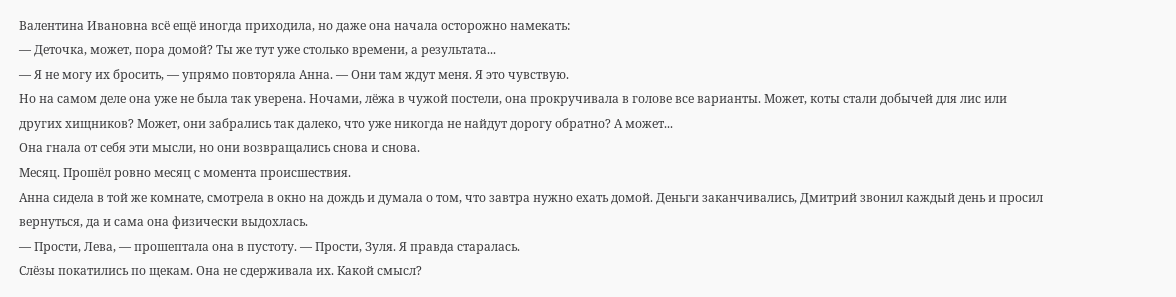Валентина Ивановна всё ещё иногда приходила, но даже она начала осторожно намекать:
— Деточка, может, пора домой? Ты же тут уже столько времени, а результата...
— Я не могу их бросить, — упрямо повторяла Анна. — Они там ждут меня. Я это чувствую.
Но на самом деле она уже не была так уверена. Ночами, лёжа в чужой постели, она прокручивала в голове все варианты. Может, коты стали добычей для лис или других хищников? Может, они забрались так далеко, что уже никогда не найдут дорогу обратно? А может...
Она гнала от себя эти мысли, но они возвращались снова и снова.
Месяц. Прошёл ровно месяц с момента происшествия.
Анна сидела в той же комнате, смотрела в окно на дождь и думала о том, что завтра нужно ехать домой. Деньги заканчивались, Дмитрий звонил каждый день и просил вернуться, да и сама она физически выдохлась.
— Прости, Лева, — прошептала она в пустоту. — Прости, Зуля. Я правда старалась.
Слёзы покатились по щекам. Она не сдерживала их. Какой смысл?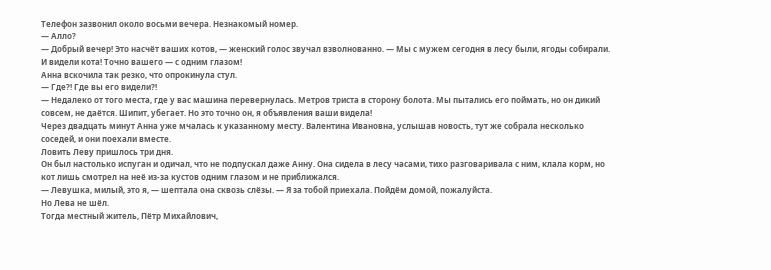Телефон зазвонил около восьми вечера. Незнакомый номер.
— Алло?
— Добрый вечер! Это насчёт ваших котов, — женский голос звучал взволнованно. — Мы с мужем сегодня в лесу были, ягоды собирали. И видели кота! Точно вашего — с одним глазом!
Анна вскочила так резко, что опрокинула стул.
— Где?! Где вы его видели?!
— Недалеко от того места, где у вас машина перевернулась. Метров триста в сторону болота. Мы пытались его поймать, но он дикий совсем, не даётся. Шипит, убегает. Но это точно он, я объявления ваши видела!
Через двадцать минут Анна уже мчалась к указанному месту. Валентина Ивановна, услышав новость, тут же собрала несколько соседей, и они поехали вместе.
Ловить Леву пришлось три дня.
Он был настолько испуган и одичал, что не подпускал даже Анну. Она сидела в лесу часами, тихо разговаривала с ним, клала корм, но кот лишь смотрел на неё из-за кустов одним глазом и не приближался.
— Левушка, милый, это я, — шептала она сквозь слёзы. — Я за тобой приехала. Пойдём домой, пожалуйста.
Но Лева не шёл.
Тогда местный житель, Пётр Михайлович,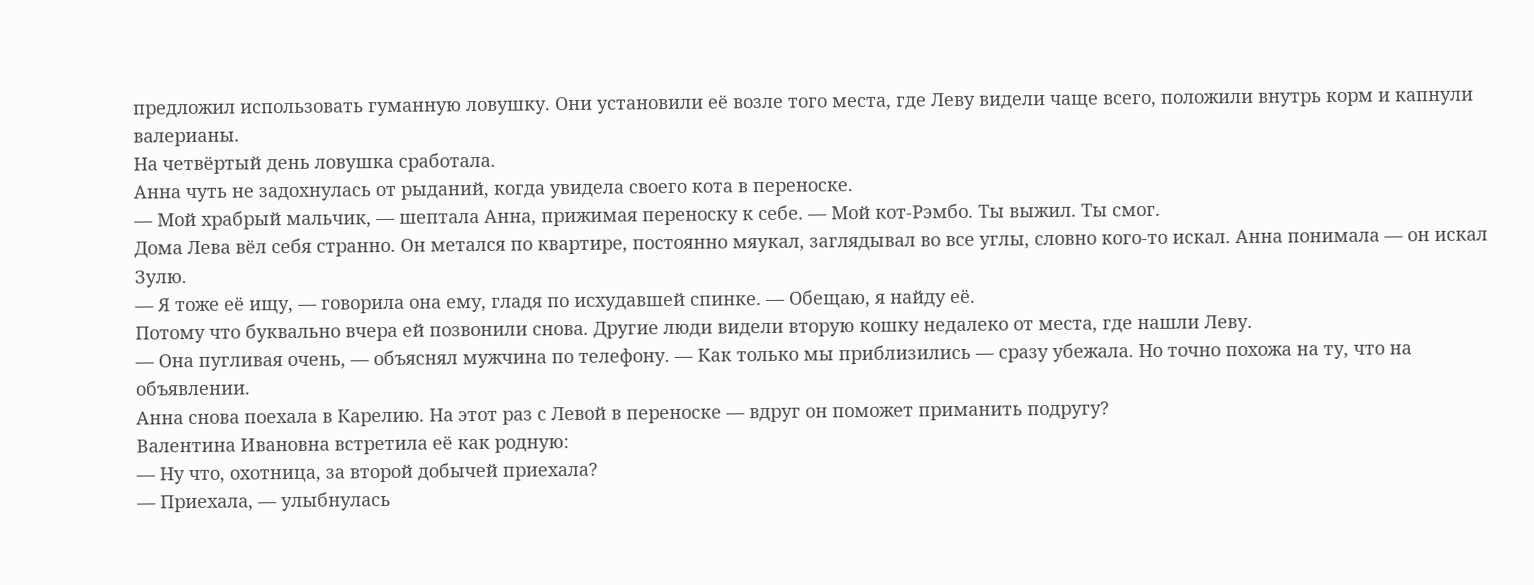предложил использовать гуманную ловушку. Они установили её возле того места, где Леву видели чаще всего, положили внутрь корм и капнули валерианы.
На четвёртый день ловушка сработала.
Анна чуть не задохнулась от рыданий, когда увидела своего кота в переноске.
— Мой храбрый мальчик, — шептала Анна, прижимая переноску к себе. — Мой кот-Рэмбо. Ты выжил. Ты смог.
Дома Лева вёл себя странно. Он метался по квартире, постоянно мяукал, заглядывал во все углы, словно кого-то искал. Анна понимала — он искал Зулю.
— Я тоже её ищу, — говорила она ему, гладя по исхудавшей спинке. — Обещаю, я найду её.
Потому что буквально вчера ей позвонили снова. Другие люди видели вторую кошку недалеко от места, где нашли Леву.
— Она пугливая очень, — объяснял мужчина по телефону. — Как только мы приблизились — сразу убежала. Но точно похожа на ту, что на объявлении.
Анна снова поехала в Карелию. На этот раз с Левой в переноске — вдруг он поможет приманить подругу?
Валентина Ивановна встретила её как родную:
— Ну что, охотница, за второй добычей приехала?
— Приехала, — улыбнулась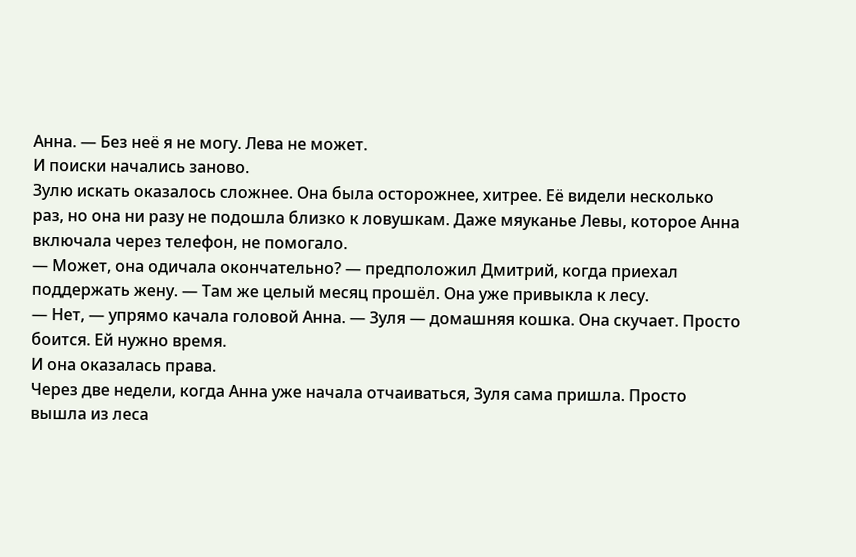Анна. — Без неё я не могу. Лева не может.
И поиски начались заново.
Зулю искать оказалось сложнее. Она была осторожнее, хитрее. Её видели несколько раз, но она ни разу не подошла близко к ловушкам. Даже мяуканье Левы, которое Анна включала через телефон, не помогало.
— Может, она одичала окончательно? — предположил Дмитрий, когда приехал поддержать жену. — Там же целый месяц прошёл. Она уже привыкла к лесу.
— Нет, — упрямо качала головой Анна. — Зуля — домашняя кошка. Она скучает. Просто боится. Ей нужно время.
И она оказалась права.
Через две недели, когда Анна уже начала отчаиваться, Зуля сама пришла. Просто вышла из леса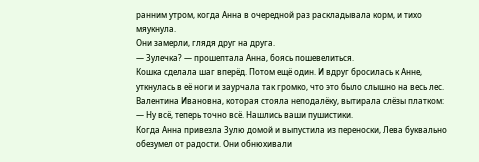ранним утром, когда Анна в очередной раз раскладывала корм, и тихо мяукнула.
Они замерли, глядя друг на друга.
— Зулечка? — прошептала Анна, боясь пошевелиться.
Кошка сделала шаг вперёд. Потом ещё один. И вдруг бросилась к Анне, уткнулась в её ноги и заурчала так громко, что это было слышно на весь лес.
Валентина Ивановна, которая стояла неподалёку, вытирала слёзы платком:
— Ну всё, теперь точно всё. Нашлись ваши пушистики.
Когда Анна привезла Зулю домой и выпустила из переноски, Лева буквально обезумел от радости. Они обнюхивали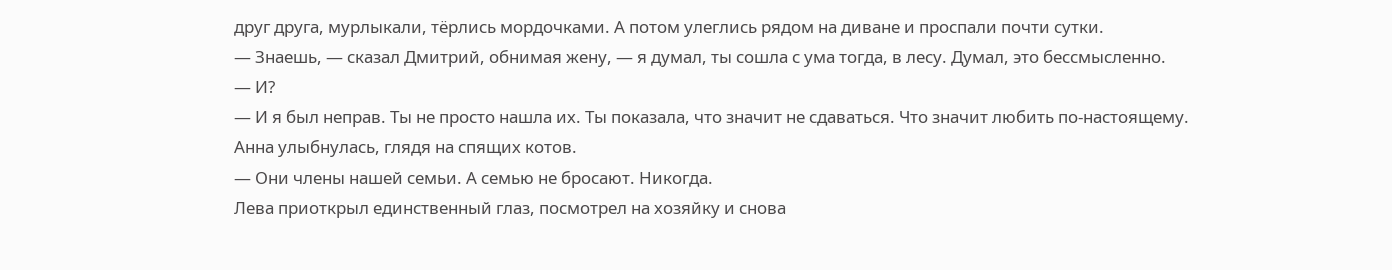друг друга, мурлыкали, тёрлись мордочками. А потом улеглись рядом на диване и проспали почти сутки.
— Знаешь, — сказал Дмитрий, обнимая жену, — я думал, ты сошла с ума тогда, в лесу. Думал, это бессмысленно.
— И?
— И я был неправ. Ты не просто нашла их. Ты показала, что значит не сдаваться. Что значит любить по-настоящему.
Анна улыбнулась, глядя на спящих котов.
— Они члены нашей семьи. А семью не бросают. Никогда.
Лева приоткрыл единственный глаз, посмотрел на хозяйку и снова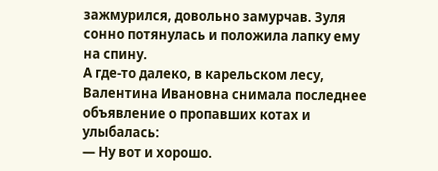зажмурился, довольно замурчав. Зуля сонно потянулась и положила лапку ему на спину.
А где-то далеко, в карельском лесу, Валентина Ивановна снимала последнее объявление о пропавших котах и улыбалась:
— Ну вот и хорошо.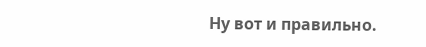Ну вот и правильно.